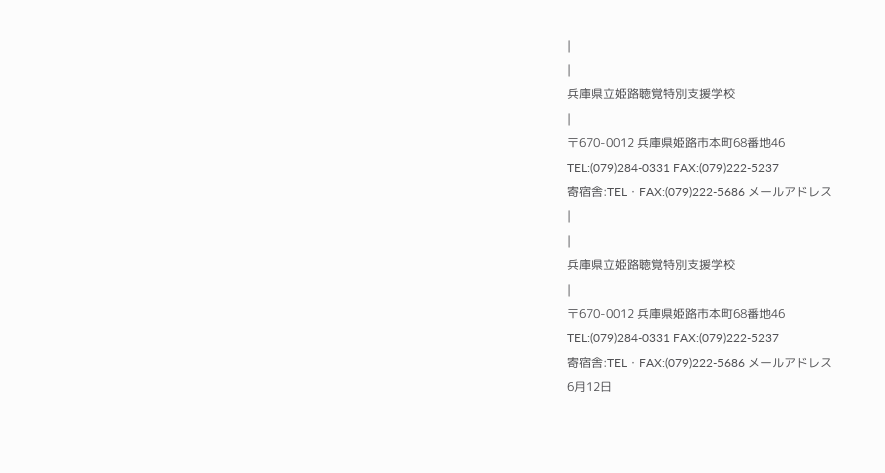|
|
兵庫県立姫路聴覚特別支援学校
|
〒670-0012 兵庫県姫路市本町68番地46
TEL:(079)284-0331 FAX:(079)222-5237
寄宿舎:TEL・FAX:(079)222-5686 メールアドレス
|
|
兵庫県立姫路聴覚特別支援学校
|
〒670-0012 兵庫県姫路市本町68番地46
TEL:(079)284-0331 FAX:(079)222-5237
寄宿舎:TEL・FAX:(079)222-5686 メールアドレス
6月12日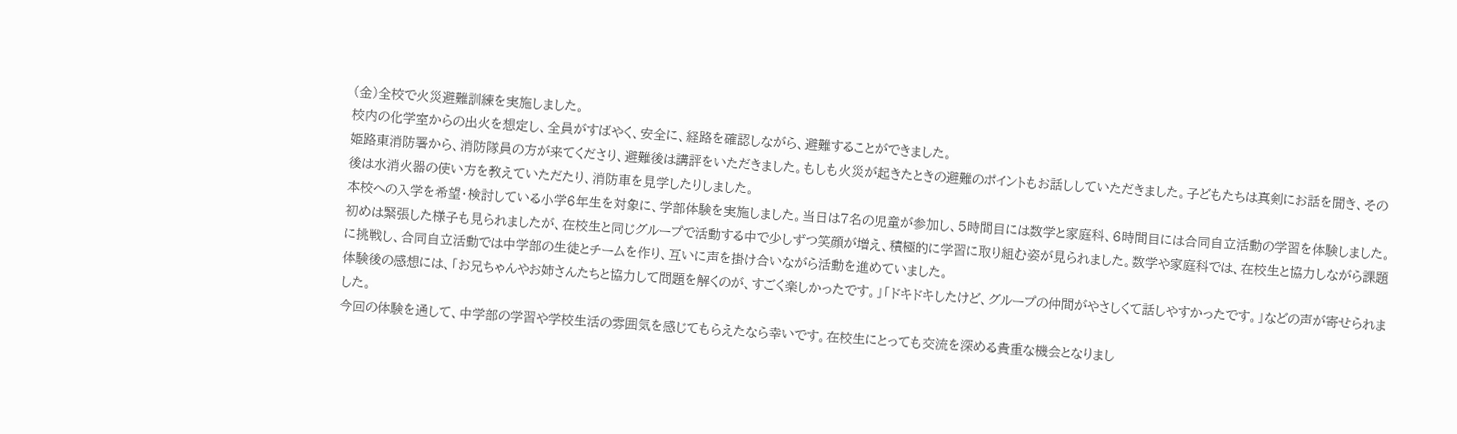(金)全校で火災避難訓練を実施しました。
校内の化学室からの出火を想定し、全員がすばやく、安全に、経路を確認しながら、避難することができました。
姫路東消防署から、消防隊員の方が来てくださり、避難後は講評をいただきました。もしも火災が起きたときの避難のポイントもお話ししていただきました。子どもたちは真剣にお話を聞き、その後は水消火器の使い方を教えていただたり、消防車を見学したりしました。
本校への入学を希望・検討している小学6年生を対象に、学部体験を実施しました。当日は7名の児童が参加し、5時間目には数学と家庭科、6時間目には合同自立活動の学習を体験しました。
初めは緊張した様子も見られましたが、在校生と同じグループで活動する中で少しずつ笑顔が増え、積極的に学習に取り組む姿が見られました。数学や家庭科では、在校生と協力しながら課題に挑戦し、合同自立活動では中学部の生徒とチームを作り、互いに声を掛け合いながら活動を進めていました。
体験後の感想には、「お兄ちゃんやお姉さんたちと協力して問題を解くのが、すごく楽しかったです。」「ドキドキしたけど、グループの仲間がやさしくて話しやすかったです。」などの声が寄せられました。
今回の体験を通して、中学部の学習や学校生活の雰囲気を感じてもらえたなら幸いです。在校生にとっても交流を深める貴重な機会となりまし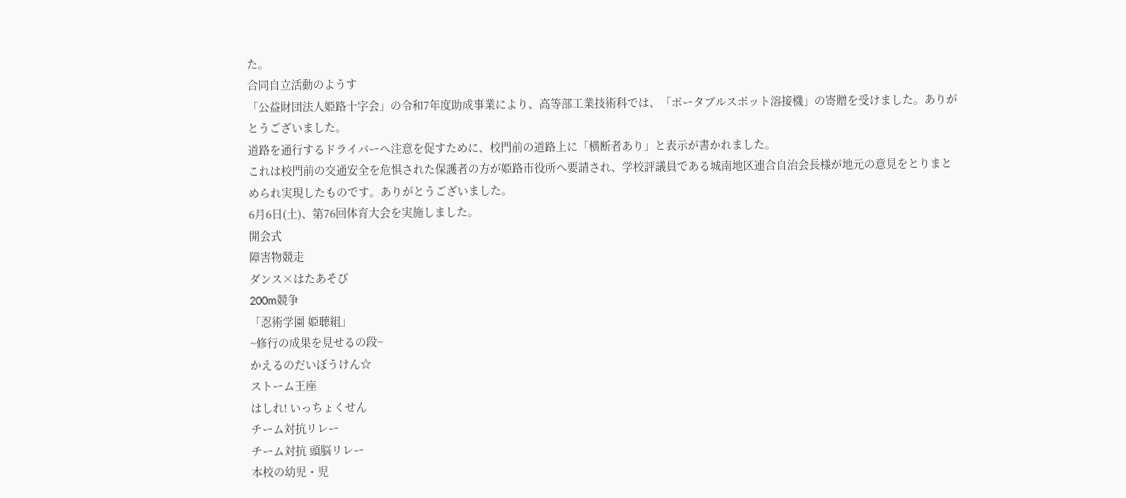た。
合同自立活動のようす
「公益財団法⼈姫路⼗字会」の令和7年度助成事業により、高等部工業技術科では、「ポータブルスポット溶接機」の寄贈を受けました。ありがとうございました。
道路を通行するドライバーへ注意を促すために、校門前の道路上に「横断者あり」と表示が書かれました。
これは校門前の交通安全を危惧された保護者の方が姫路市役所へ要請され、学校評議員である城南地区連合自治会長様が地元の意見をとりまとめられ実現したものです。ありがとうございました。
6月6日(土)、第76回体育大会を実施しました。
開会式
障害物競走
ダンス×はたあそび
200m競争
「忍術学園 姫聴組」
~修行の成果を見せるの段~
かえるのだいぼうけん☆
ストーム王座
はしれ! いっちょくせん
チーム対抗リレー
チーム対抗 頭脳リレー
本校の幼児・児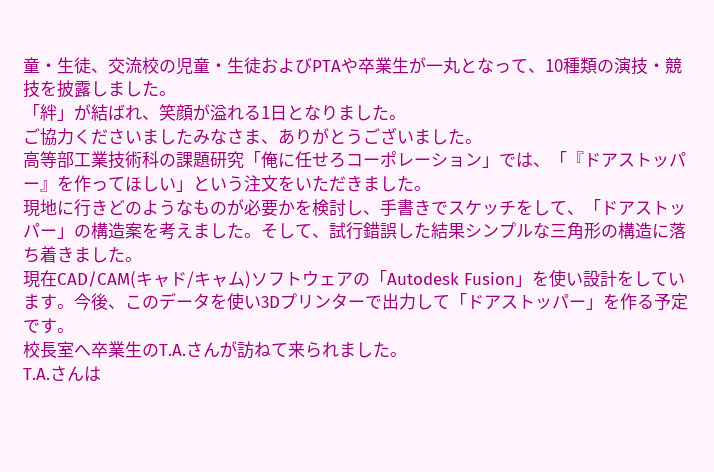童・生徒、交流校の児童・生徒およびPTAや卒業生が一丸となって、10種類の演技・競技を披露しました。
「絆」が結ばれ、笑顔が溢れる1日となりました。
ご協力くださいましたみなさま、ありがとうございました。
高等部工業技術科の課題研究「俺に任せろコーポレーション」では、「『ドアストッパー』を作ってほしい」という注文をいただきました。
現地に行きどのようなものが必要かを検討し、手書きでスケッチをして、「ドアストッパー」の構造案を考えました。そして、試行錯誤した結果シンプルな三角形の構造に落ち着きました。
現在CAD/CAM(キャド/キャム)ソフトウェアの「Autodesk Fusion」を使い設計をしています。今後、このデータを使い3Dプリンターで出力して「ドアストッパー」を作る予定です。
校長室へ卒業生のT.A.さんが訪ねて来られました。
T.A.さんは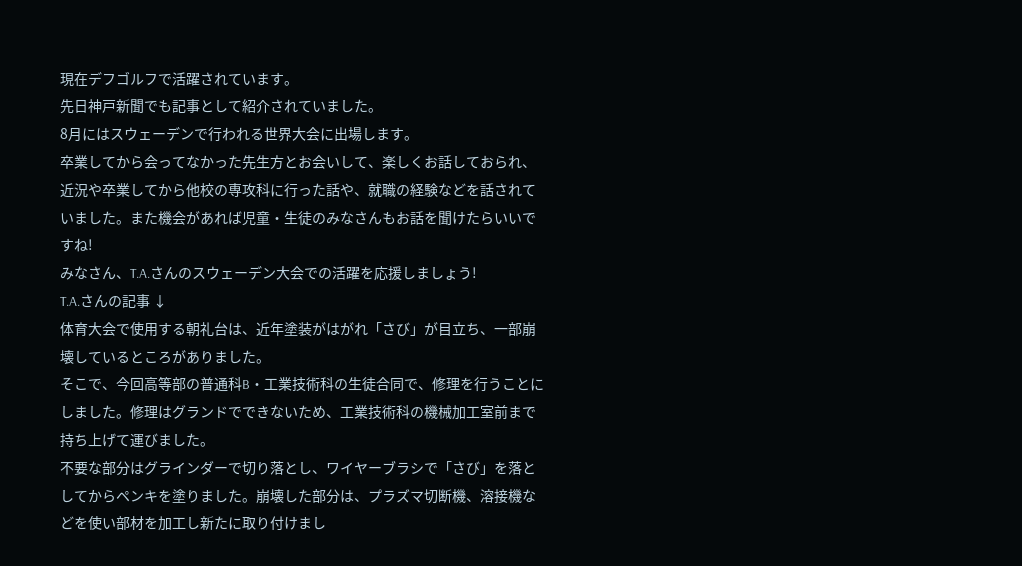現在デフゴルフで活躍されています。
先日神戸新聞でも記事として紹介されていました。
8月にはスウェーデンで行われる世界大会に出場します。
卒業してから会ってなかった先生方とお会いして、楽しくお話しておられ、近況や卒業してから他校の専攻科に行った話や、就職の経験などを話されていました。また機会があれば児童・生徒のみなさんもお話を聞けたらいいですね!
みなさん、T.A.さんのスウェーデン大会での活躍を応援しましょう!
T.A.さんの記事 ↓
体育大会で使用する朝礼台は、近年塗装がはがれ「さび」が目立ち、一部崩壊しているところがありました。
そこで、今回高等部の普通科B・工業技術科の生徒合同で、修理を行うことにしました。修理はグランドでできないため、工業技術科の機械加工室前まで持ち上げて運びました。
不要な部分はグラインダーで切り落とし、ワイヤーブラシで「さび」を落としてからペンキを塗りました。崩壊した部分は、プラズマ切断機、溶接機などを使い部材を加工し新たに取り付けまし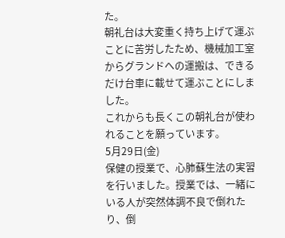た。
朝礼台は大変重く持ち上げて運ぶことに苦労したため、機械加工室からグランドへの運搬は、できるだけ台車に載せて運ぶことにしました。
これからも長くこの朝礼台が使われることを願っています。
5月29日(金)
保健の授業で、心肺蘇生法の実習を行いました。授業では、一緒にいる人が突然体調不良で倒れたり、倒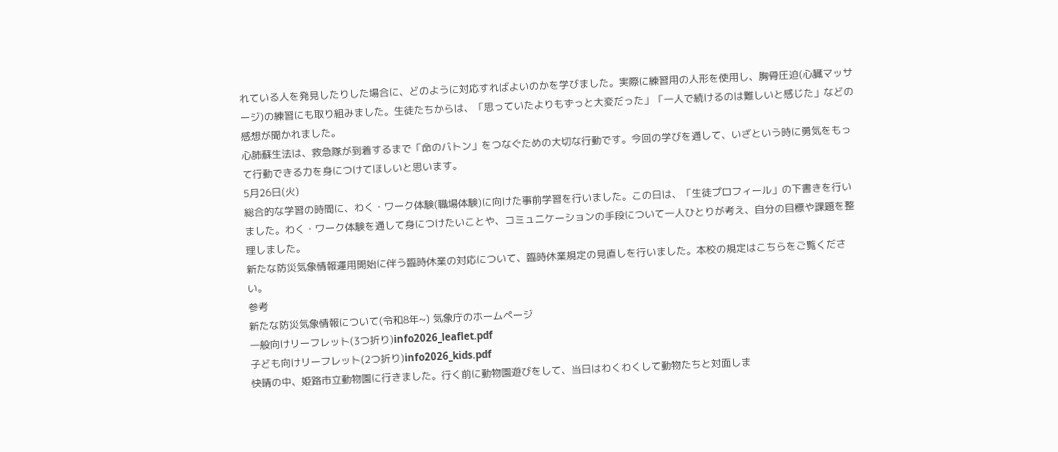れている人を発見したりした場合に、どのように対応すればよいのかを学びました。実際に練習用の人形を使用し、胸骨圧迫(心臓マッサージ)の練習にも取り組みました。生徒たちからは、「思っていたよりもずっと大変だった」「一人で続けるのは難しいと感じた」などの感想が聞かれました。
心肺蘇生法は、救急隊が到着するまで「命のバトン」をつなぐための大切な行動です。今回の学びを通して、いざという時に勇気をもって行動できる力を身につけてほしいと思います。
5月26日(火)
総合的な学習の時間に、わく・ワーク体験(職場体験)に向けた事前学習を行いました。この日は、「生徒プロフィール」の下書きを行いました。わく・ワーク体験を通して身につけたいことや、コミュニケーションの手段について一人ひとりが考え、自分の目標や課題を整理しました。
新たな防災気象情報運用開始に伴う臨時休業の対応について、臨時休業規定の見直しを行いました。本校の規定はこちらをご覧ください。
参考
新たな防災気象情報について(令和8年~) 気象庁のホームページ
一般向けリーフレット(3つ折り)info2026_leaflet.pdf
子ども向けリーフレット(2つ折り)info2026_kids.pdf
快晴の中、姫路市立動物園に行きました。行く前に動物園遊びをして、当日はわくわくして動物たちと対面しま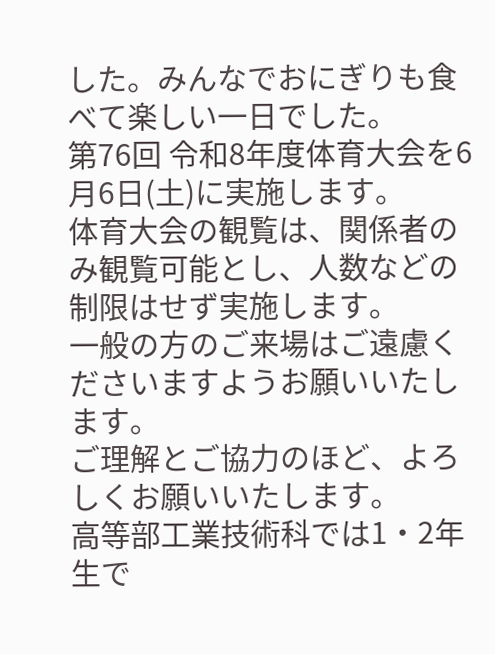した。みんなでおにぎりも食べて楽しい一日でした。
第76回 令和8年度体育大会を6月6日(土)に実施します。
体育大会の観覧は、関係者のみ観覧可能とし、人数などの制限はせず実施します。
一般の方のご来場はご遠慮くださいますようお願いいたします。
ご理解とご協力のほど、よろしくお願いいたします。
高等部工業技術科では1・2年生で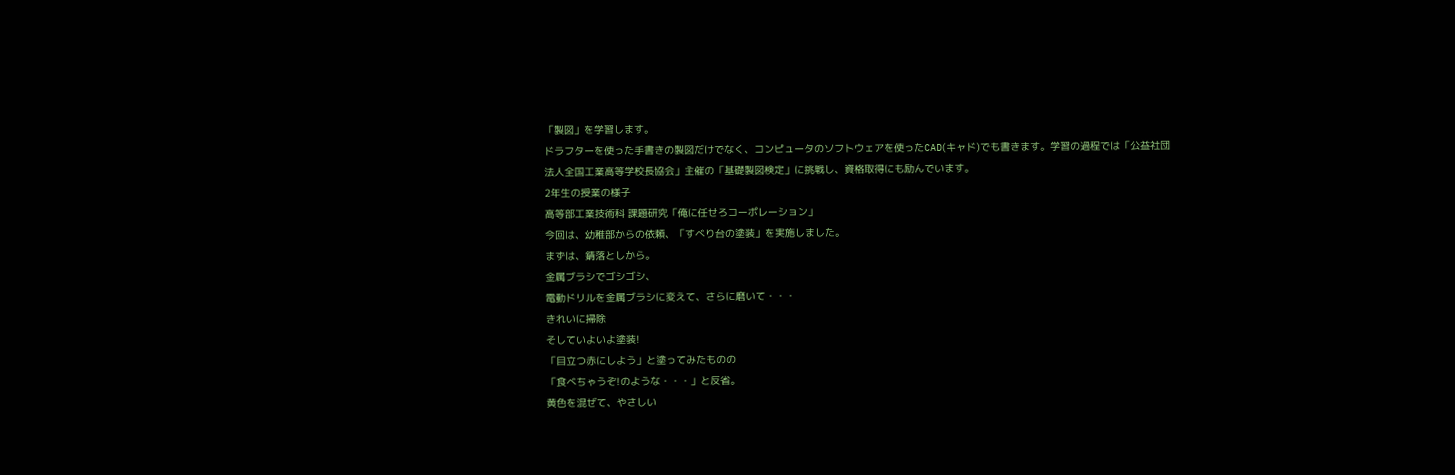「製図」を学習します。
ドラフターを使った手書きの製図だけでなく、コンピュータのソフトウェアを使ったCAD(キャド)でも書きます。学習の過程では「公益社団法人全国工業高等学校長協会」主催の「基礎製図検定」に挑戦し、資格取得にも励んでいます。
2年生の授業の様子
高等部工業技術科 課題研究「俺に任せろコーポレーション」
今回は、幼稚部からの依頼、「すべり台の塗装」を実施しました。
まずは、錆落としから。
金属ブラシでゴシゴシ、
電動ドリルを金属ブラシに変えて、さらに磨いて・・・
きれいに掃除
そしていよいよ塗装!
「目立つ赤にしよう」と塗ってみたものの
「食べちゃうぞ!のような・・・」と反省。
黄色を混ぜて、やさしい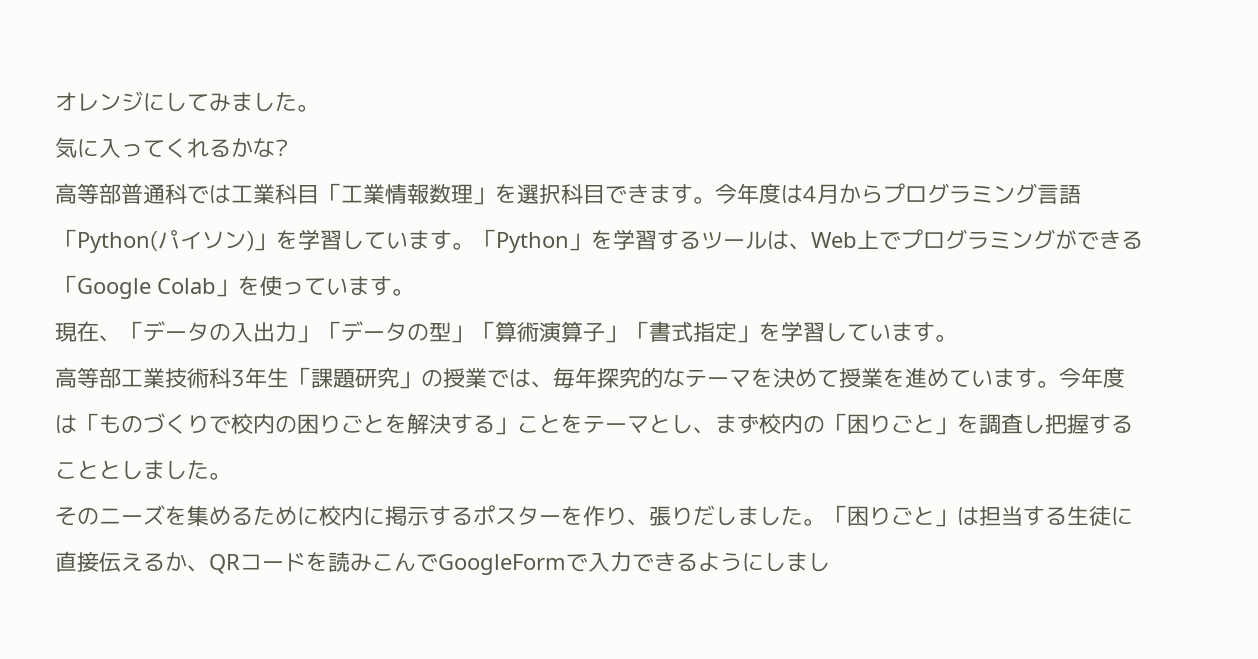オレンジにしてみました。
気に入ってくれるかな?
高等部普通科では工業科目「工業情報数理」を選択科目できます。今年度は4月からプログラミング言語「Python(パイソン)」を学習しています。「Python」を学習するツールは、Web上でプログラミングができる「Google Colab」を使っています。
現在、「データの入出力」「データの型」「算術演算子」「書式指定」を学習しています。
高等部工業技術科3年生「課題研究」の授業では、毎年探究的なテーマを決めて授業を進めています。今年度は「ものづくりで校内の困りごとを解決する」ことをテーマとし、まず校内の「困りごと」を調査し把握することとしました。
そのニーズを集めるために校内に掲示するポスターを作り、張りだしました。「困りごと」は担当する生徒に直接伝えるか、QRコードを読みこんでGoogleFormで入力できるようにしまし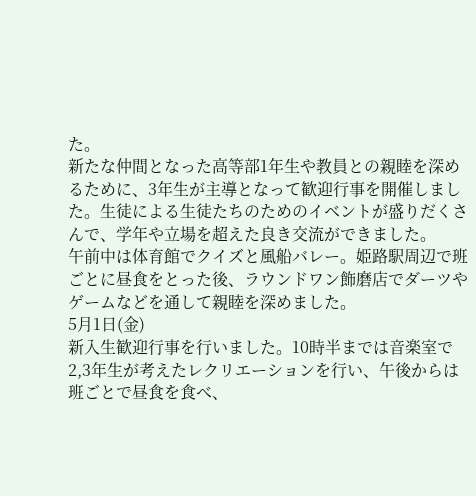た。
新たな仲間となった高等部1年生や教員との親睦を深めるために、3年生が主導となって歓迎行事を開催しました。生徒による生徒たちのためのイベントが盛りだくさんで、学年や立場を超えた良き交流ができました。
午前中は体育館でクイズと風船バレー。姫路駅周辺で班ごとに昼食をとった後、ラウンドワン飾磨店でダーツやゲームなどを通して親睦を深めました。
5月1日(金)
新入生歓迎行事を行いました。10時半までは音楽室で2,3年生が考えたレクリエーションを行い、午後からは班ごとで昼食を食べ、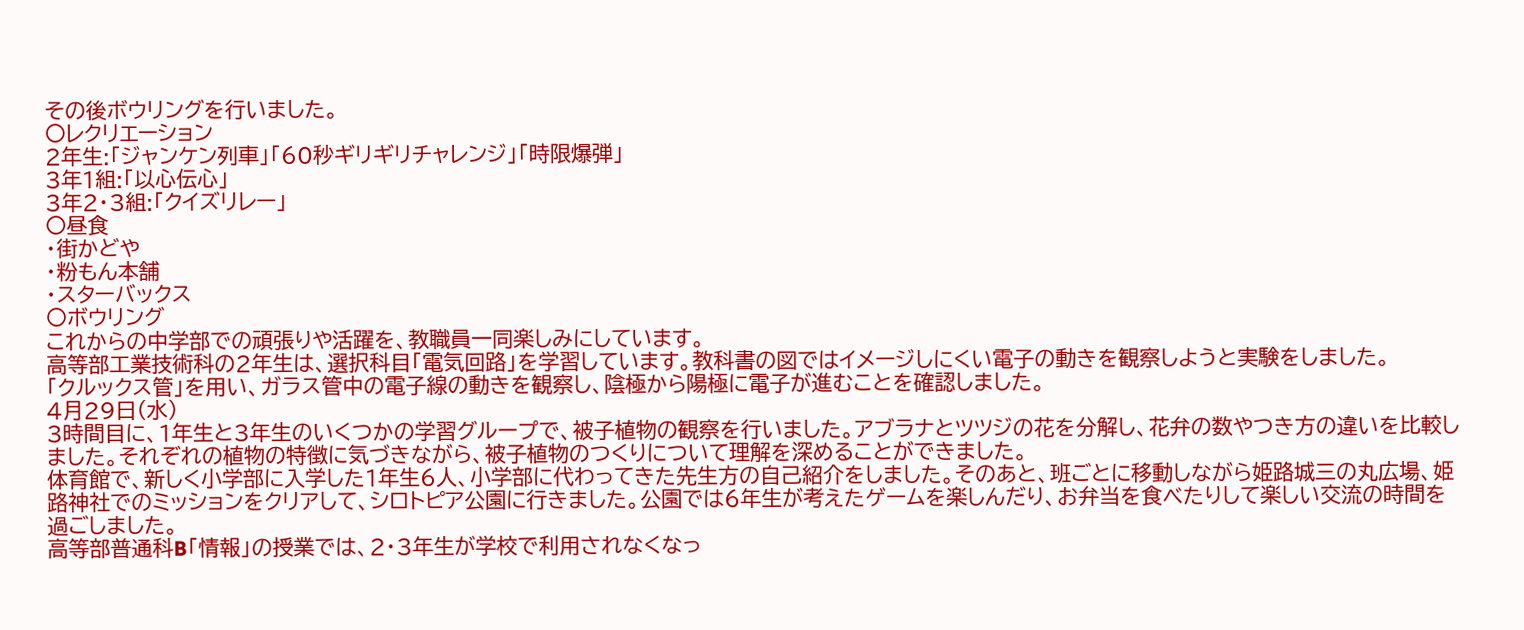その後ボウリングを行いました。
〇レクリエーション
2年生:「ジャンケン列車」「60秒ギリギリチャレンジ」「時限爆弾」
3年1組:「以心伝心」
3年2・3組:「クイズリレー」
〇昼食
・街かどや
・粉もん本舗
・スターバックス
〇ボウリング
これからの中学部での頑張りや活躍を、教職員一同楽しみにしています。
高等部工業技術科の2年生は、選択科目「電気回路」を学習しています。教科書の図ではイメージしにくい電子の動きを観察しようと実験をしました。
「クルックス管」を用い、ガラス管中の電子線の動きを観察し、陰極から陽極に電子が進むことを確認しました。
4月29日(水)
3時間目に、1年生と3年生のいくつかの学習グループで、被子植物の観察を行いました。アブラナとツツジの花を分解し、花弁の数やつき方の違いを比較しました。それぞれの植物の特徴に気づきながら、被子植物のつくりについて理解を深めることができました。
体育館で、新しく小学部に入学した1年生6人、小学部に代わってきた先生方の自己紹介をしました。そのあと、班ごとに移動しながら姫路城三の丸広場、姫路神社でのミッションをクリアして、シロトピア公園に行きました。公園では6年生が考えたゲームを楽しんだり、お弁当を食べたりして楽しい交流の時間を過ごしました。
高等部普通科B「情報」の授業では、2・3年生が学校で利用されなくなっ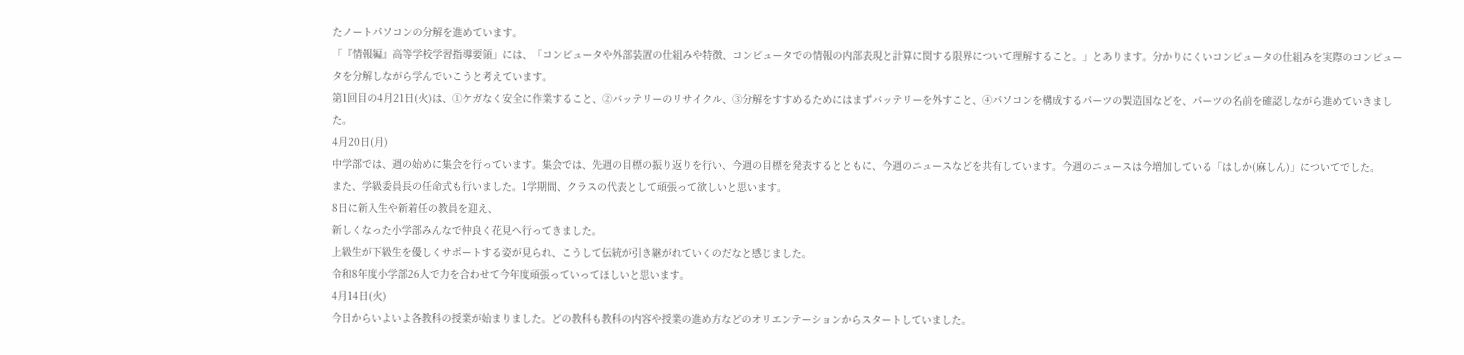たノートパソコンの分解を進めています。
「『情報編』高等学校学習指導要領」には、「コンピュータや外部装置の仕組みや特徴、コンピュータでの情報の内部表現と計算に関する限界について理解すること。」とあります。分かりにくいコンピュータの仕組みを実際のコンピュータを分解しながら学んでいこうと考えています。
第1回目の4月21日(火)は、①ケガなく安全に作業すること、②バッテリーのリサイクル、③分解をすすめるためにはまずバッテリーを外すこと、④パソコンを構成するパーツの製造国などを、パーツの名前を確認しながら進めていきました。
4月20日(月)
中学部では、週の始めに集会を行っています。集会では、先週の目標の振り返りを行い、今週の目標を発表するとともに、今週のニュースなどを共有しています。今週のニュースは今増加している「はしか(麻しん)」についてでした。
また、学級委員長の任命式も行いました。1学期間、クラスの代表として頑張って欲しいと思います。
8日に新入生や新着任の教員を迎え、
新しくなった小学部みんなで仲良く花見へ行ってきました。
上級生が下級生を優しくサポートする姿が見られ、こうして伝統が引き継がれていくのだなと感じました。
令和8年度小学部26人で力を合わせて今年度頑張っていってほしいと思います。
4月14日(火)
今日からいよいよ各教科の授業が始まりました。どの教科も教科の内容や授業の進め方などのオリエンテーションからスタートしていました。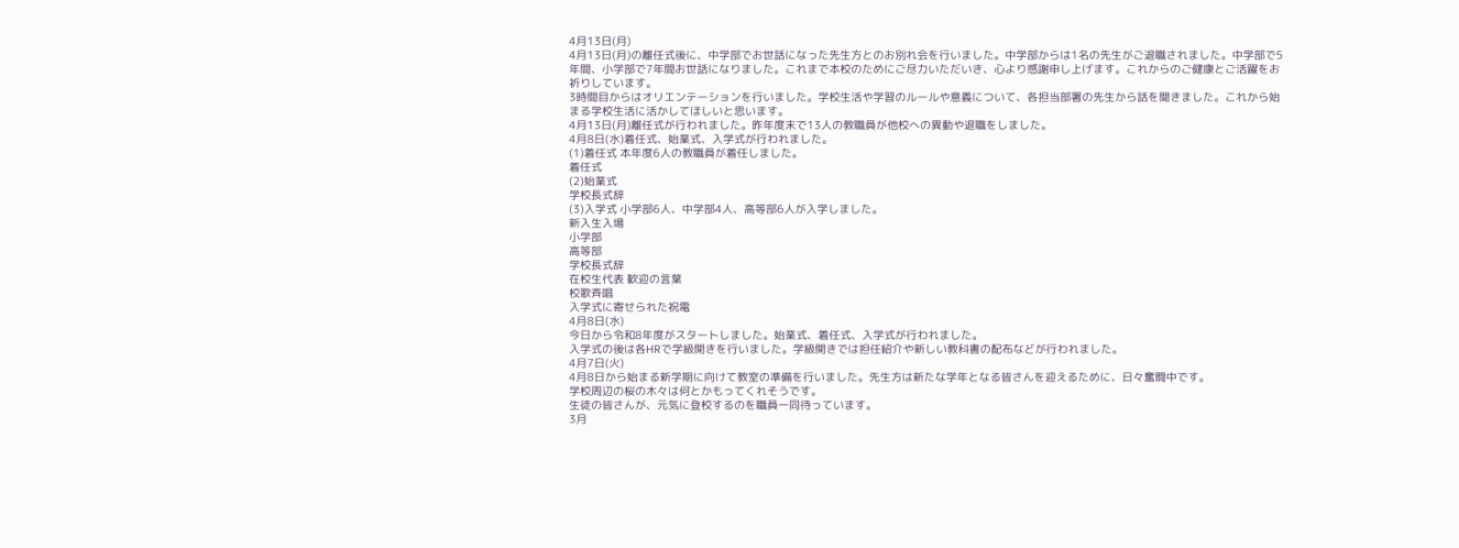4月13日(月)
4月13日(月)の離任式後に、中学部でお世話になった先生方とのお別れ会を行いました。中学部からは1名の先生がご退職されました。中学部で5年間、小学部で7年間お世話になりました。これまで本校のためにご尽力いただいき、心より感謝申し上げます。これからのご健康とご活躍をお祈りしています。
3時間目からはオリエンテーションを行いました。学校生活や学習のルールや意義について、各担当部署の先生から話を聞きました。これから始まる学校生活に活かしてほしいと思います。
4月13日(月)離任式が行われました。昨年度末で13人の教職員が他校への異動や退職をしました。
4月8日(水)着任式、始業式、入学式が行われました。
(1)着任式 本年度6人の教職員が着任しました。
着任式
(2)始業式
学校長式辞
(3)入学式 小学部6人、中学部4人、高等部6人が入学しました。
新入生入場
小学部
高等部
学校長式辞
在校生代表 歓迎の言葉
校歌斉唱
入学式に寄せられた祝電
4月8日(水)
今日から令和8年度がスタートしました。始業式、着任式、入学式が行われました。
入学式の後は各HRで学級開きを行いました。学級開きでは担任紹介や新しい教科書の配布などが行われました。
4月7日(火)
4月8日から始まる新学期に向けて教室の準備を行いました。先生方は新たな学年となる皆さんを迎えるために、日々奮闘中です。
学校周辺の桜の木々は何とかもってくれそうです。
生徒の皆さんが、元気に登校するのを職員一同待っています。
3月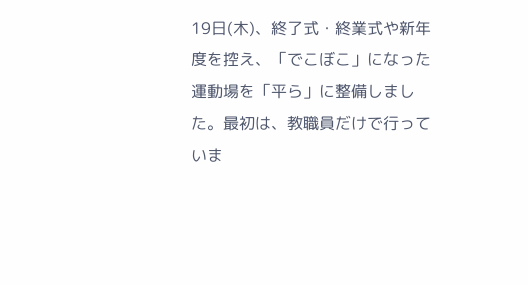19日(木)、終了式・終業式や新年度を控え、「でこぼこ」になった運動場を「平ら」に整備しました。最初は、教職員だけで行っていま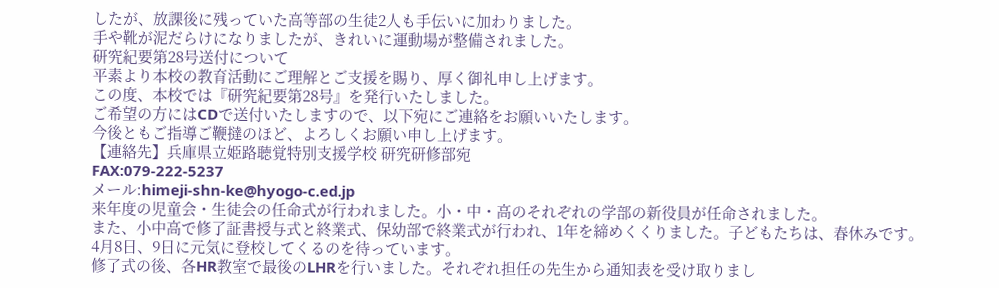したが、放課後に残っていた高等部の生徒2人も手伝いに加わりました。
手や靴が泥だらけになりましたが、きれいに運動場が整備されました。
研究紀要第28号送付について
平素より本校の教育活動にご理解とご支援を賜り、厚く御礼申し上げます。
この度、本校では『研究紀要第28号』を発行いたしました。
ご希望の方にはCDで送付いたしますので、以下宛にご連絡をお願いいたします。
今後ともご指導ご鞭撻のほど、よろしくお願い申し上げます。
【連絡先】兵庫県立姫路聴覚特別支援学校 研究研修部宛
FAX:079-222-5237
メール:himeji-shn-ke@hyogo-c.ed.jp
来年度の児童会・生徒会の任命式が行われました。小・中・高のそれぞれの学部の新役員が任命されました。
また、小中高で修了証書授与式と終業式、保幼部で終業式が行われ、1年を締めくくりました。子どもたちは、春休みです。
4月8日、9日に元気に登校してくるのを待っています。
修了式の後、各HR教室で最後のLHRを行いました。それぞれ担任の先生から通知表を受け取りまし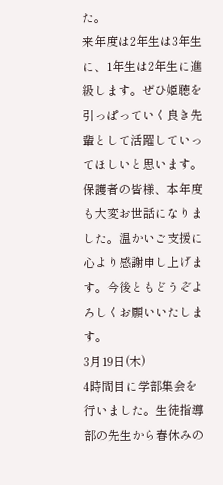た。
来年度は2年生は3年生に、1年生は2年生に進級します。ぜひ姫聴を引っぱっていく良き先輩として活躍していってほしいと思います。
保護者の皆様、本年度も大変お世話になりました。温かいご支援に心より感謝申し上げます。今後ともどうぞよろしくお願いいたします。
3月19日(木)
4時間目に学部集会を行いました。生徒指導部の先生から春休みの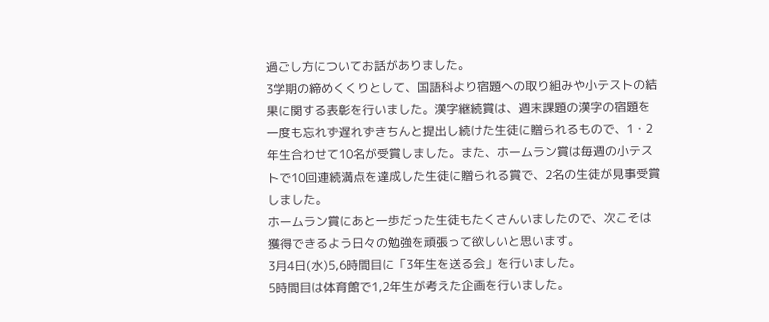過ごし方についてお話がありました。
3学期の締めくくりとして、国語科より宿題への取り組みや小テストの結果に関する表彰を行いました。漢字継続賞は、週末課題の漢字の宿題を一度も忘れず遅れずきちんと提出し続けた生徒に贈られるもので、1・2年生合わせて10名が受賞しました。また、ホームラン賞は毎週の小テストで10回連続満点を達成した生徒に贈られる賞で、2名の生徒が見事受賞しました。
ホームラン賞にあと一歩だった生徒もたくさんいましたので、次こそは獲得できるよう日々の勉強を頑張って欲しいと思います。
3月4日(水)5,6時間目に「3年生を送る会」を行いました。
5時間目は体育館で1,2年生が考えた企画を行いました。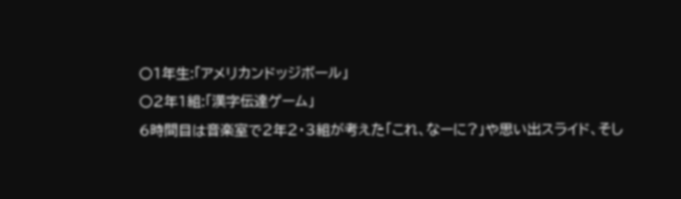〇1年生:「アメリカンドッジボール」
〇2年1組:「漢字伝達ゲーム」
6時間目は音楽室で2年2・3組が考えた「これ、なーに?」や思い出スライド、そし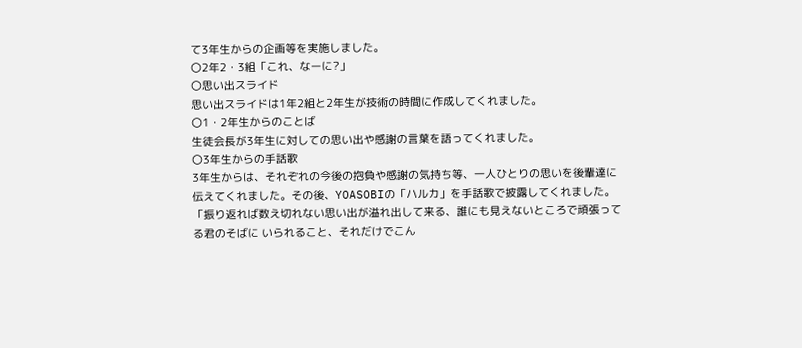て3年生からの企画等を実施しました。
〇2年2・3組「これ、なーに?」
〇思い出スライド
思い出スライドは1年2組と2年生が技術の時間に作成してくれました。
〇1・2年生からのことば
生徒会長が3年生に対しての思い出や感謝の言葉を語ってくれました。
〇3年生からの手話歌
3年生からは、それぞれの今後の抱負や感謝の気持ち等、一人ひとりの思いを後輩達に伝えてくれました。その後、YOASOBIの「ハルカ」を手話歌で披露してくれました。
「振り返れば数え切れない思い出が溢れ出して来る、誰にも見えないところで頑張ってる君のそばに いられること、それだけでこん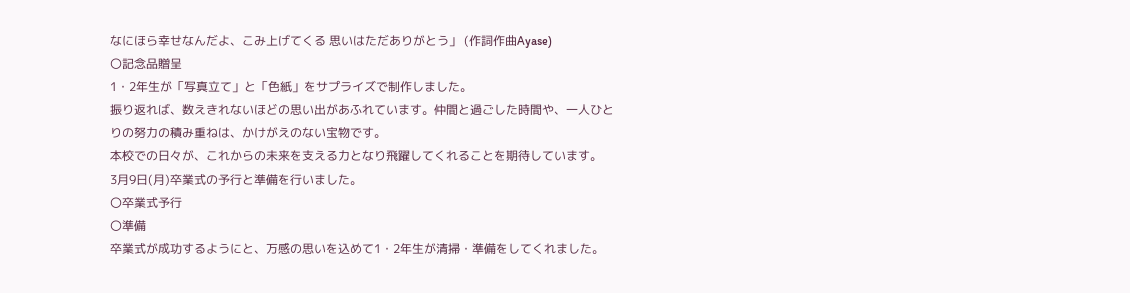なにほら幸せなんだよ、こみ上げてくる 思いはただありがとう」 (作詞作曲Ayase)
〇記念品贈呈
1・2年生が「写真立て」と「色紙」をサプライズで制作しました。
振り返れば、数えきれないほどの思い出があふれています。仲間と過ごした時間や、一人ひとりの努力の積み重ねは、かけがえのない宝物です。
本校での日々が、これからの未来を支える力となり飛躍してくれることを期待しています。
3月9日(月)卒業式の予行と準備を行いました。
〇卒業式予行
〇準備
卒業式が成功するようにと、万感の思いを込めて1・2年生が清掃・準備をしてくれました。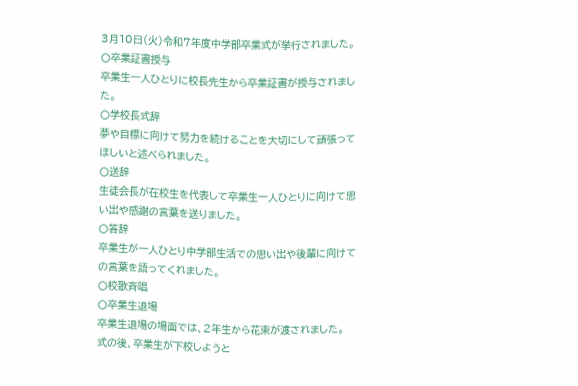3月10日(火)令和7年度中学部卒業式が挙行されました。
〇卒業証書授与
卒業生一人ひとりに校長先生から卒業証書が授与されました。
〇学校長式辞
夢や目標に向けて努力を続けることを大切にして頑張ってほしいと述べられました。
〇送辞
生徒会長が在校生を代表して卒業生一人ひとりに向けて思い出や感謝の言葉を送りました。
〇答辞
卒業生が一人ひとり中学部生活での思い出や後輩に向けての言葉を語ってくれました。
〇校歌斉唱
〇卒業生退場
卒業生退場の場面では、2年生から花束が渡されました。
式の後、卒業生が下校しようと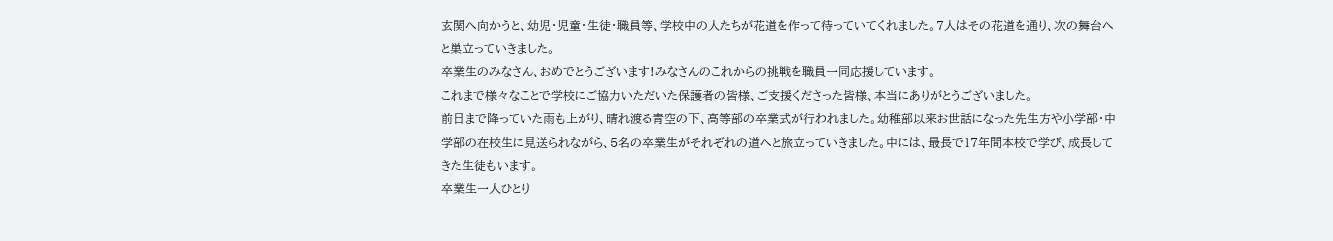玄関へ向かうと、幼児・児童・生徒・職員等、学校中の人たちが花道を作って待っていてくれました。7人はその花道を通り、次の舞台へと巣立っていきました。
卒業生のみなさん、おめでとうございます!みなさんのこれからの挑戦を職員一同応援しています。
これまで様々なことで学校にご協力いただいた保護者の皆様、ご支援くださった皆様、本当にありがとうございました。
前日まで降っていた雨も上がり、晴れ渡る青空の下、高等部の卒業式が行われました。幼稚部以来お世話になった先生方や小学部・中学部の在校生に見送られながら、5名の卒業生がそれぞれの道へと旅立っていきました。中には、最長で17年間本校で学び、成長してきた生徒もいます。
卒業生一人ひとり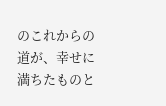のこれからの道が、幸せに満ちたものと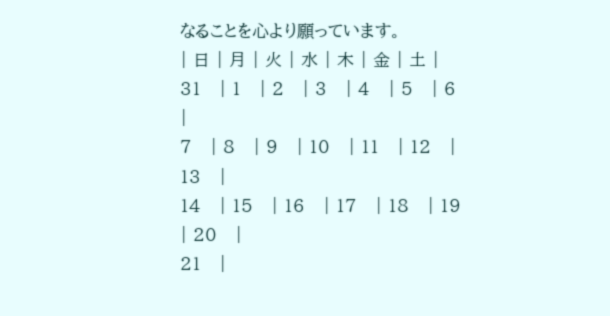なることを心より願っています。
| 日 | 月 | 火 | 水 | 木 | 金 | 土 |
31   | 1   | 2   | 3   | 4   | 5   | 6   |
7   | 8   | 9   | 10   | 11   | 12   | 13   |
14   | 15   | 16   | 17   | 18   | 19   | 20   |
21   |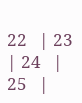22   | 23   | 24   | 25   |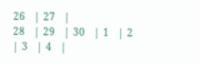26   | 27   |
28   | 29   | 30   | 1   | 2   | 3   | 4   |